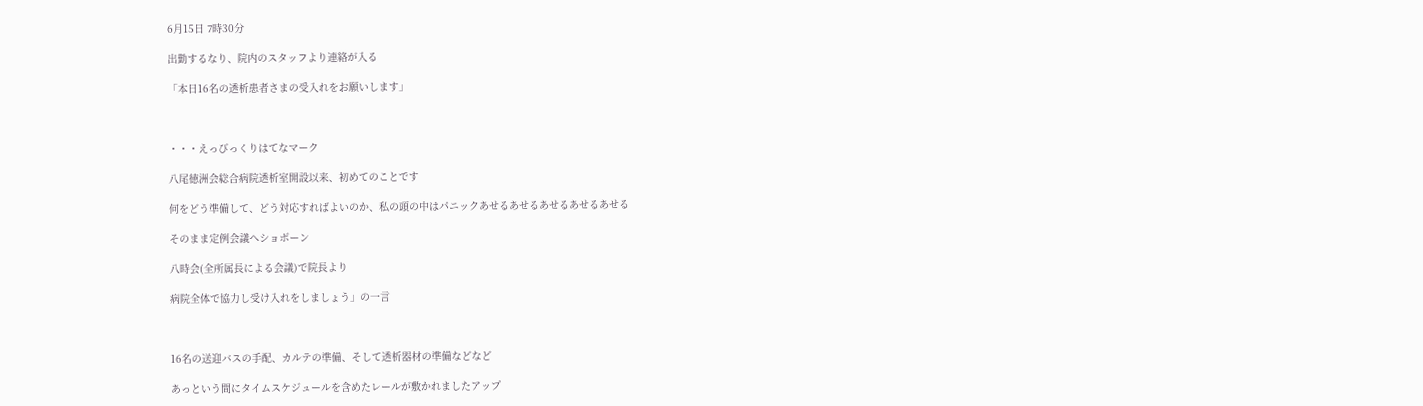6月15日 7時30分

出勤するなり、院内のスタッフより連絡が入る

「本日16名の透析患者さまの受入れをお願いします」



・・・えっびっくりはてなマーク

八尾徳洲会総合病院透析室開設以来、初めてのことです

何をどう準備して、どう対応すればよいのか、私の頭の中はパニックあせるあせるあせるあせるあせる

そのまま定例会議へショボーン

八時会(全所属長による会議)で院長より

病院全体で協力し受け入れをしましょう」の一言



16名の送迎バスの手配、カルテの準備、そして透析器材の準備などなど

あっという間にタイムスケジュールを含めたレールが敷かれましたアップ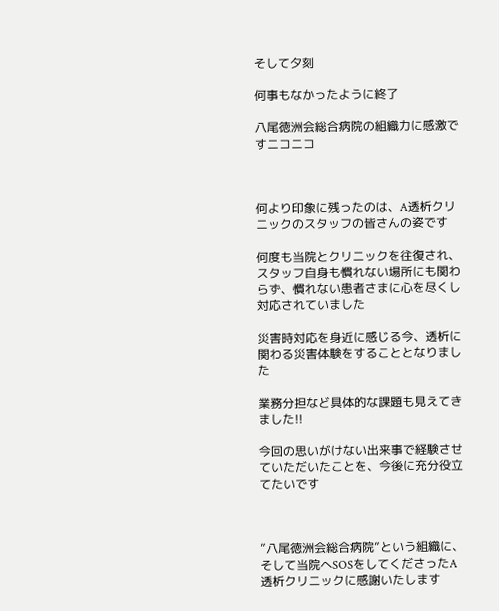そして夕刻

何事もなかったように終了

八尾徳洲会総合病院の組織力に感激ですニコニコ



何より印象に残ったのは、A透析クリニックのスタッフの皆さんの姿です

何度も当院とクリニックを往復され、スタッフ自身も慣れない場所にも関わらず、慣れない患者さまに心を尽くし対応されていました

災害時対応を身近に感じる今、透析に関わる災害体験をすることとなりました

業務分担など具体的な課題も見えてきました!!

今回の思いがけない出来事で経験させていただいたことを、今後に充分役立てたいです



”八尾徳洲会総合病院”という組織に、そして当院へSOSをしてくださったA透析クリニックに感謝いたします